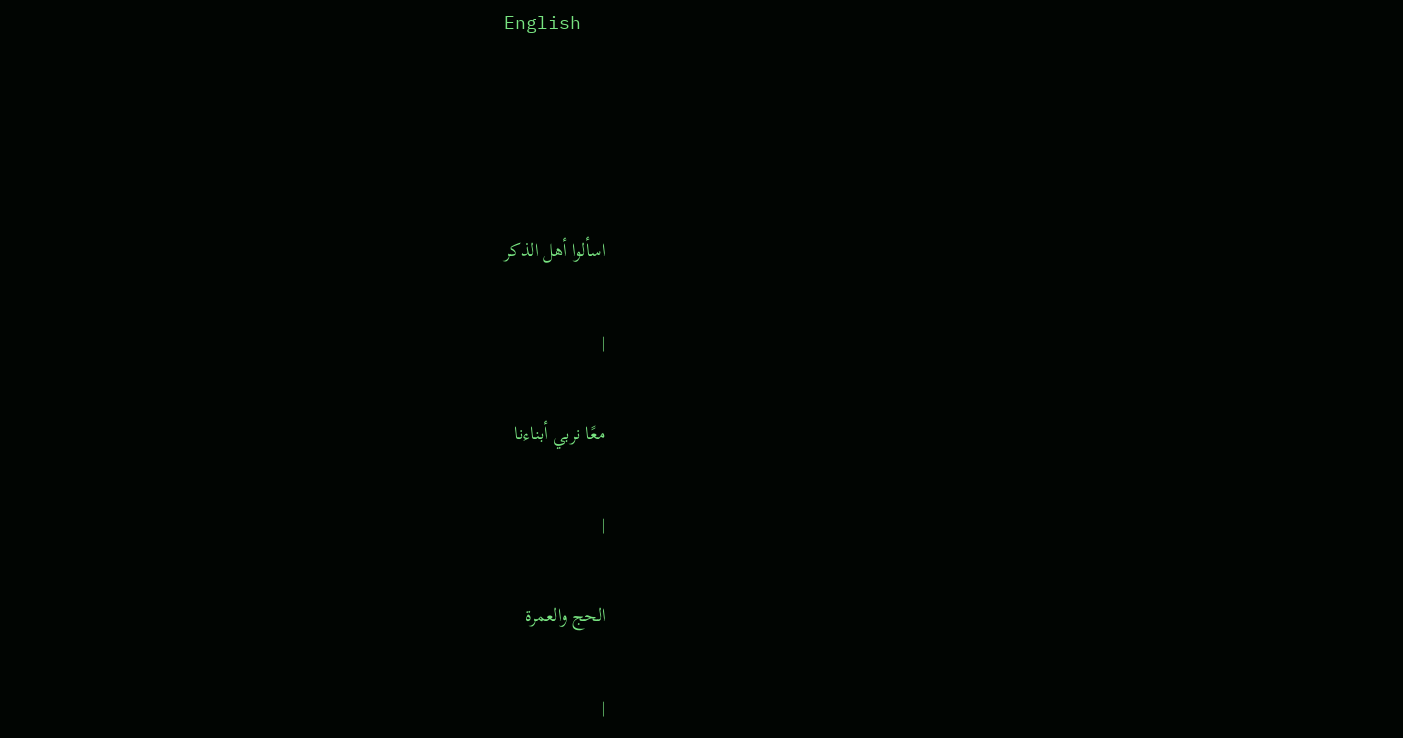English




اسألوا أهل الذكر

|

معًا نربي أبناءنا

|

الحج والعمرة

|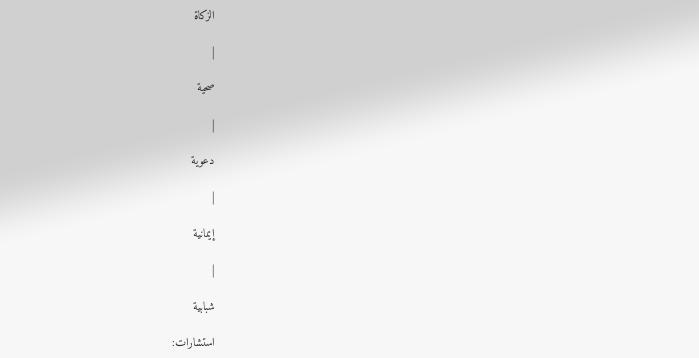الزكاة

|

صحية

|

دعوية

|

إيمانية

|

شبابية

استشارات: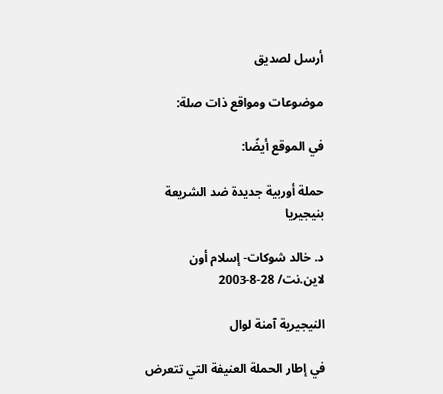أرسل لصديق

موضوعات ومواقع ذات صلة:

في الموقع أيضًا:

حملة أوربية جديدة ضد الشريعة بنيجيريا

د. خالد شوكات- إسلام أون لاين.نت/ 28-8-2003

النيجيرية آمنة لوال

في إطار الحملة العنيفة التي تتعرض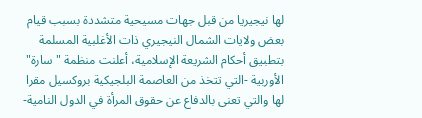لها نيجيريا من قبل جهات مسيحية متشددة بسبب قيام بعض ولايات الشمال النيجيري ذات الأغلبية المسلمة بتطبيق أحكام الشريعة الإسلامية، أعلنت منظمة "سارة" الأوربية -التي تتخذ من العاصمة البلجيكية بروكسيل مقرا لها والتي تعنى بالدفاع عن حقوق المرأة في الدول النامية-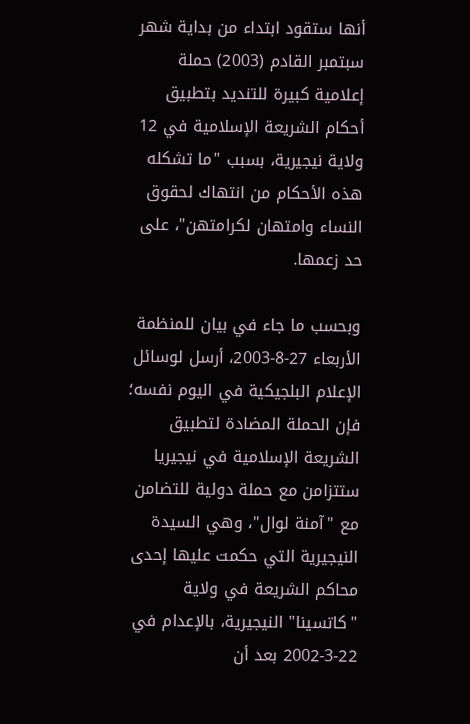أنها ستقود ابتداء من بداية شهر سبتمبر القادم (2003) حملة إعلامية كبيرة للتنديد بتطبيق أحكام الشريعة الإسلامية في 12 ولاية نيجيرية، بسبب "ما تشكله هذه الأحكام من انتهاك لحقوق النساء وامتهان لكرامتهن"، على حد زعمها.

وبحسب ما جاء في بيان للمنظمة الأربعاء 27-8-2003، أرسل لوسائل الإعلام البلجيكية في اليوم نفسه؛ فإن الحملة المضادة لتطبيق الشريعة الإسلامية في نيجيريا ستتزامن مع حملة دولية للتضامن مع "آمنة لوال"، وهي السيدة النيجيرية التي حكمت عليها إحدى محاكم الشريعة في ولاية "كاتسينا" النيجيرية، بالإعدام في 22-3-2002 بعد أن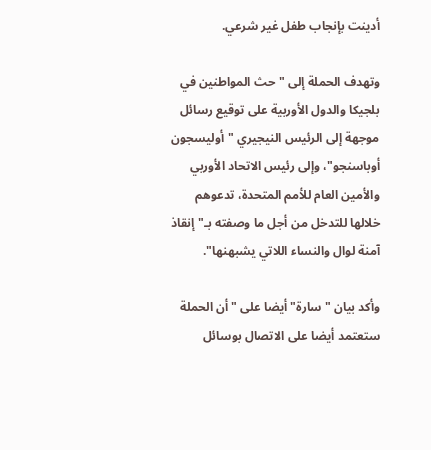أدينت بإنجاب طفل غير شرعي.

وتهدف الحملة إلى "حث المواطنين في بلجيكا والدول الأوربية على توقيع رسائل موجهة إلى الرئيس النيجيري "أوليسجون أوباسنجو"، وإلى رئيس الاتحاد الأوربي والأمين العام للأمم المتحدة، تدعوهم خلالها للتدخل من أجل ما وصفته بـ"إنقاذ آمنة لوال والنساء اللاتي يشبهنها".

وأكد بيان "سارة" أيضا على "أن الحملة ستعتمد أيضا على الاتصال بوسائل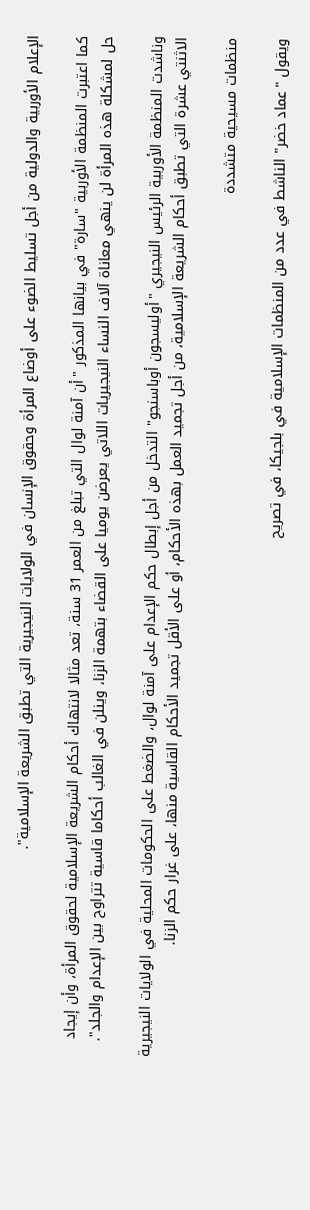الإعلام الأوربية والدولية من أجل تسليط الضوء على أوضاع المرأة وحقوق الإنسان في الولايات النيجيرية التي تطبق الشريعة الإسلامية".

كما اعتبرت المنظمة الأوربية "سارة" في بيانها المذكور "أن آمنة لوال التي تبلغ من العمر 31 سنة، تعد مثالا لانتهاك أحكام الشريعة الإسلامية لحقوق المرأة، وأن إيجاد حل لمشكلة هذه المرأة لن ينهي معاناة آلاف النساء النيجيريات اللاتي يعرضن يوميا على القضاء بتهمة الزنا، وينلن في الغالب أحكاما قاسية تتراوح بين الإعدام والجلد".

وناشدت المنظمة الأوربية الرئيس النيجيري "أوليسجون أوباسنجو" التدخل من أجل إبطال حكم الإعدام على آمنة لوال، والضغط على الحكومات المحلية في الولايات النيجيرية الاثنتي عشرة التي تطبق أحكام الشريعة الإسلامية، من أجل تجميد العمل بهذه الأحكام، أو على الأقل تجميد الأحكام القاسية منها، على غرار حكم الزنا.

منظمات مسيحية متشددة

ويقول "عماد خضر" الناشط في عدد من المنظمات الإسلامية في بلجيكا، في تصريح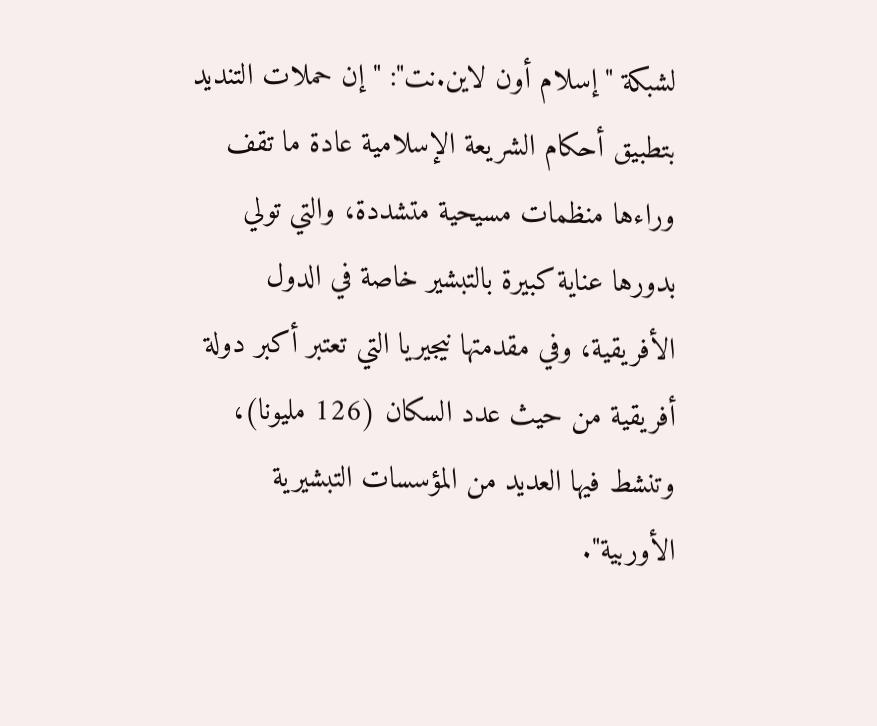لشبكة "إسلام أون لاين.نت": "إن حملات التنديد بتطبيق أحكام الشريعة الإسلامية عادة ما تقف وراءها منظمات مسيحية متشددة، والتي تولي بدورها عناية كبيرة بالتبشير خاصة في الدول الأفريقية، وفي مقدمتها نيجيريا التي تعتبر أكبر دولة أفريقية من حيث عدد السكان (126 مليونا)، وتنشط فيها العديد من المؤسسات التبشيرية الأوربية".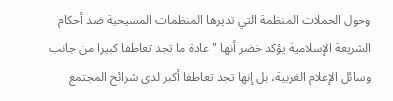وحول الحملات المنظمة التي تديرها المنظمات المسيحية ضد أحكام الشريعة الإسلامية يؤكد خضر أنها "عادة ما تجد تعاطفا كبيرا من جانب وسائل الإعلام الغربية، بل إنها تجد تعاطفا أكبر لدى شرائح المجتمع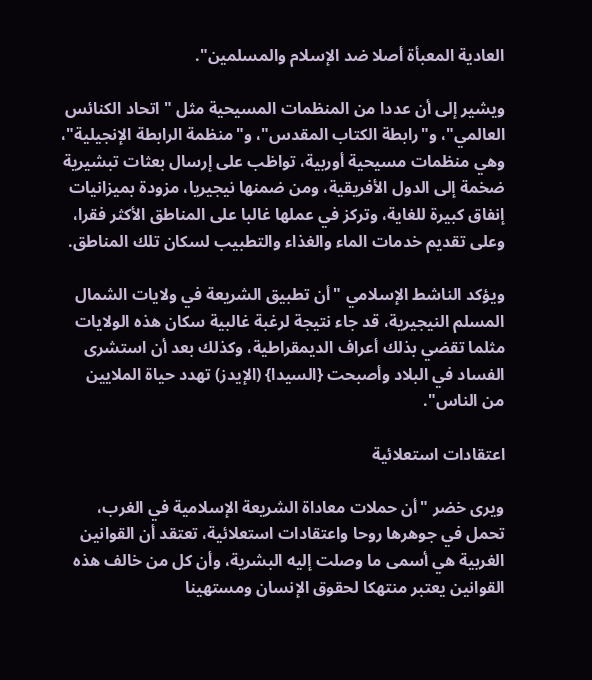العادية المعبأة أصلا ضد الإسلام والمسلمين".

ويشير إلى أن عددا من المنظمات المسيحية مثل "اتحاد الكنائس العالمي"، و"رابطة الكتاب المقدس"، و"منظمة الرابطة الإنجيلية"، وهي منظمات مسيحية أوربية، تواظب على إرسال بعثات تبشيرية ضخمة إلى الدول الأفريقية، ومن ضمنها نيجيريا، مزودة بميزانيات إنفاق كبيرة للغاية، وتركز في عملها غالبا على المناطق الأكثر فقرا، وعلى تقديم خدمات الماء والغذاء والتطبيب لسكان تلك المناطق.

ويؤكد الناشط الإسلامي "أن تطبيق الشريعة في ولايات الشمال المسلم النيجيرية، قد جاء نتيجة لرغبة غالبية سكان هذه الولايات مثلما تقضي بذلك أعراف الديمقراطية، وكذلك بعد أن استشرى الفساد في البلاد وأصبحت {السيدا} (الإيدز) تهدد حياة الملايين من الناس".

اعتقادات استعلائية

ويرى خضر "أن حملات معاداة الشريعة الإسلامية في الغرب، تحمل في جوهرها روحا واعتقادات استعلائية، تعتقد أن القوانين الغربية هي أسمى ما وصلت إليه البشرية، وأن كل من خالف هذه القوانين يعتبر منتهكا لحقوق الإنسان ومستهينا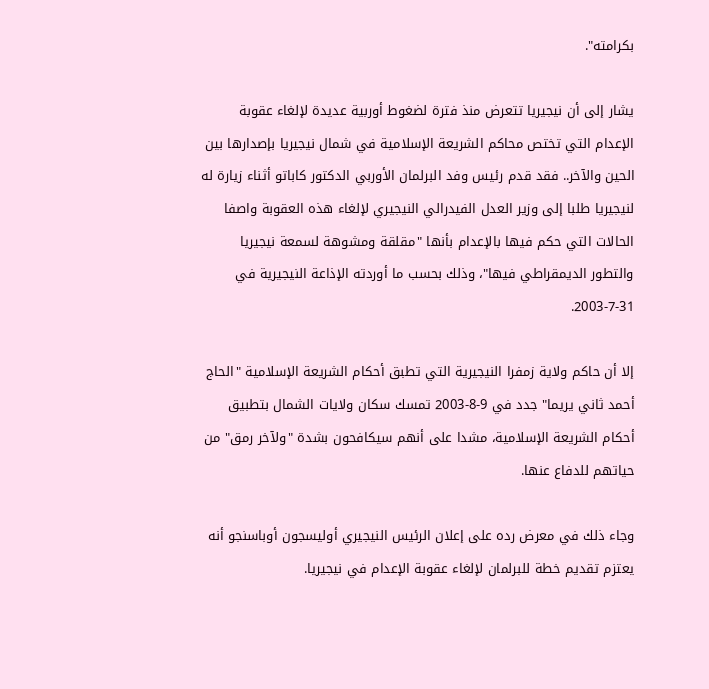بكرامته".

يشار إلى أن نيجيريا تتعرض منذ فترة لضغوط أوربية عديدة لإلغاء عقوبة الإعدام التي تختص محاكم الشريعة الإسلامية في شمال نيجيريا بإصدارها بين الحين والآخر.. فقد قدم رئيس وفد البرلمان الأوربي الدكتور كاباتو أثناء زيارة له لنيجيريا طلبا إلى وزير العدل الفيدرالي النيجيري لإلغاء هذه العقوبة واصفا الحالات التي حكم فيها بالإعدام بأنها "مقلقة ومشوهة لسمعة نيجيريا والتطور الديمقراطي فيها"، وذلك بحسب ما أوردته الإذاعة النيجيرية في 31-7-2003.

إلا أن حاكم ولاية زمفرا النيجيرية التي تطبق أحكام الشريعة الإسلامية "الحاج أحمد ثاني يريما" جدد في 9-8-2003 تمسك سكان ولايات الشمال بتطبيق أحكام الشريعة الإسلامية، مشدا على أنهم سيكافحون بشدة "ولآخر رمق" من حياتهم للدفاع عنها.

وجاء ذلك في معرض رده على إعلان الرئيس النيجيري أوليسجون أوباسنجو أنه يعتزم تقديم خطة للبرلمان لإلغاء عقوبة الإعدام في نيجيريا.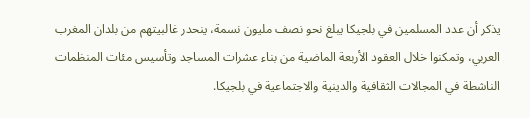يذكر أن عدد المسلمين في بلجيكا يبلغ نحو نصف مليون نسمة، ينحدر غالبيتهم من بلدان المغرب العربي، وتمكنوا خلال العقود الأربعة الماضية من بناء عشرات المساجد وتأسيس مئات المنظمات الناشطة في المجالات الثقافية والدينية والاجتماعية في بلجيكا.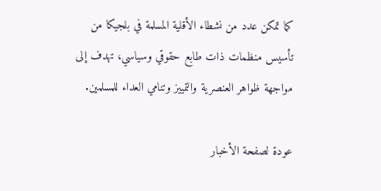كما تمكن عدد من نشطاء الأقلية المسلمة في بلجيكا من تأسيس منظمات ذات طابع حقوقي وسياسي، تهدف إلى مواجهة ظواهر العنصرية والتمييز وتنامي العداء للمسلمين.

عودة لصفحة الأخبار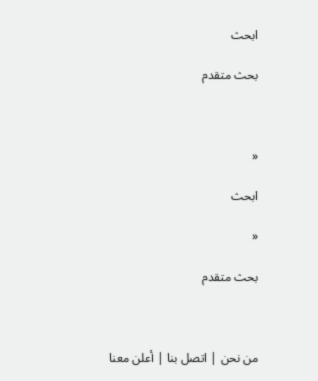ابحث

بحث متقدم



«

ابحث

«

بحث متقدم



من نحن | اتصل بنا | أعلن معنا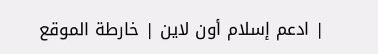| ادعم إسلام أون لاين | خارطة الموقع